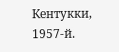Кентукки, 1957-й.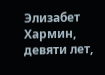Элизабет Хармин, девяти лет,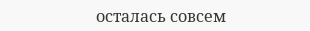осталась совсем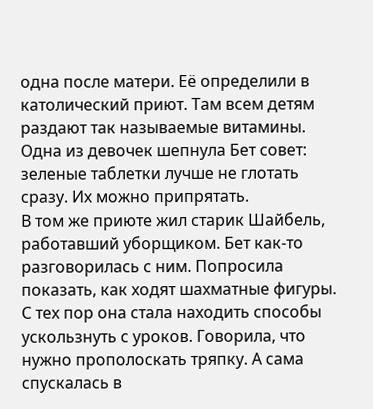одна после матери. Её определили в католический приют. Там всем детям раздают так называемые витамины. Одна из девочек шепнула Бет совет: зеленые таблетки лучше не глотать сразу. Их можно припрятать.
В том же приюте жил старик Шайбель, работавший уборщиком. Бет как-то разговорилась с ним. Попросила показать, как ходят шахматные фигуры. С тех пор она стала находить способы ускользнуть с уроков. Говорила, что нужно прополоскать тряпку. А сама спускалась в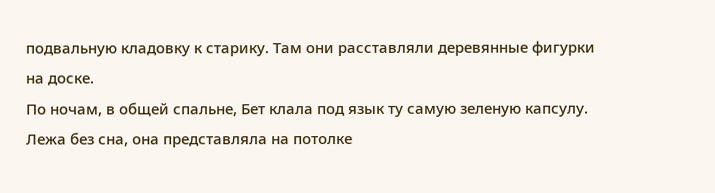подвальную кладовку к старику. Там они расставляли деревянные фигурки на доске.
По ночам, в общей спальне, Бет клала под язык ту самую зеленую капсулу. Лежа без сна, она представляла на потолке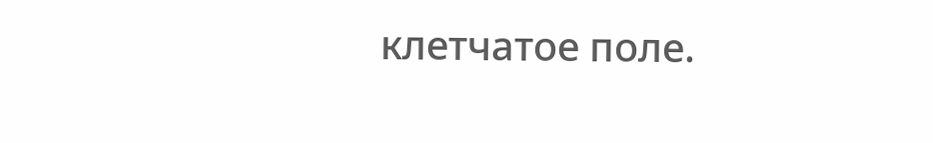клетчатое поле.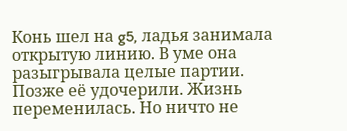Конь шел на g5, ладья занимала открытую линию. В уме она разыгрывала целые партии.
Позже её удочерили. Жизнь переменилась. Но ничто не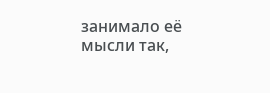занимало её мысли так,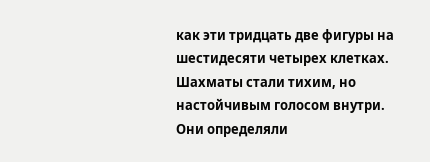как эти тридцать две фигуры на шестидесяти четырех клетках. Шахматы стали тихим, но настойчивым голосом внутри. Они определяли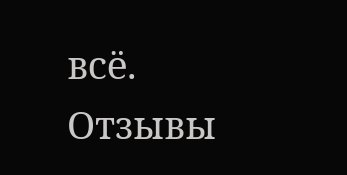всё.
Отзывы